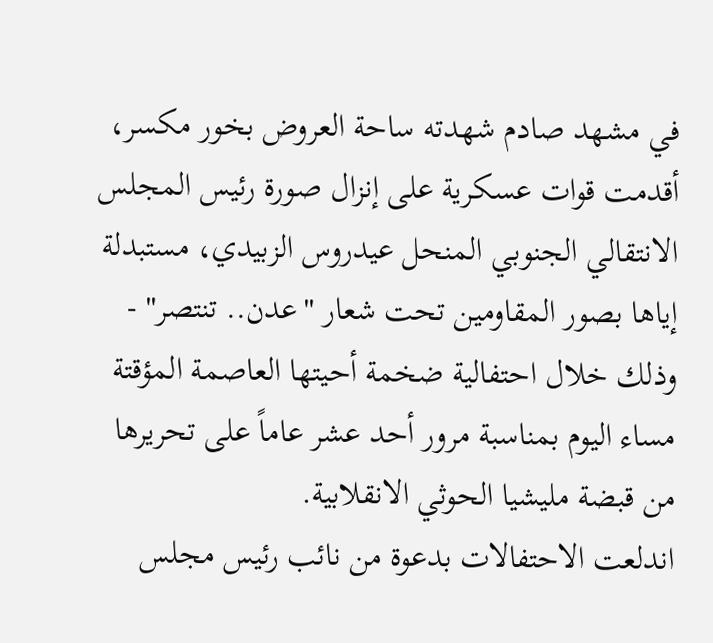في مشهد صادم شهدته ساحة العروض بخور مكسر، أقدمت قوات عسكرية على إنزال صورة رئيس المجلس الانتقالي الجنوبي المنحل عيدروس الزبيدي، مستبدلة إياها بصور المقاومين تحت شعار "عدن.. تنتصر" - وذلك خلال احتفالية ضخمة أحيتها العاصمة المؤقتة مساء اليوم بمناسبة مرور أحد عشر عاماً على تحريرها من قبضة مليشيا الحوثي الانقلابية.
اندلعت الاحتفالات بدعوة من نائب رئيس مجلس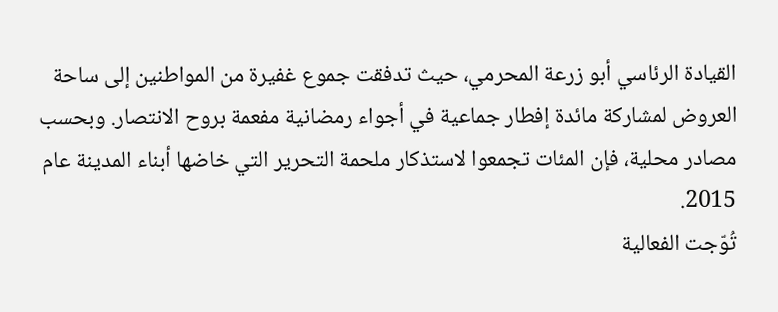القيادة الرئاسي أبو زرعة المحرمي، حيث تدفقت جموع غفيرة من المواطنين إلى ساحة العروض لمشاركة مائدة إفطار جماعية في أجواء رمضانية مفعمة بروح الانتصار. وبحسب مصادر محلية، فإن المئات تجمعوا لاستذكار ملحمة التحرير التي خاضها أبناء المدينة عام 2015.
تُوّجت الفعالية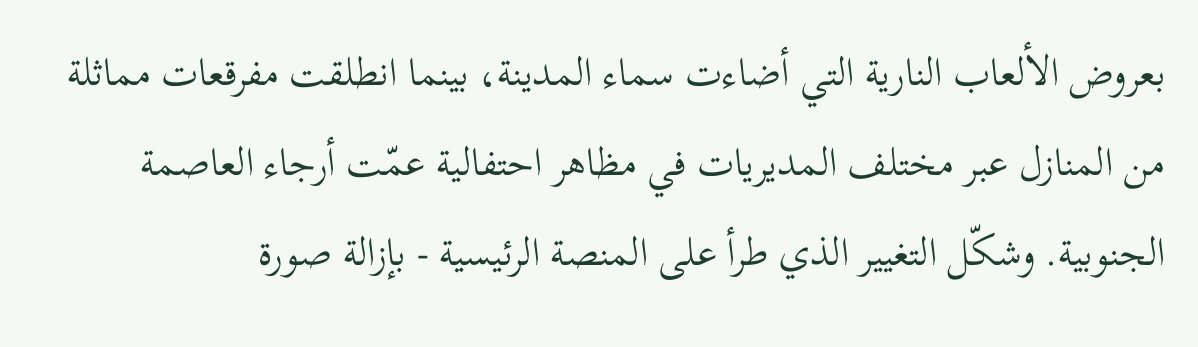بعروض الألعاب النارية التي أضاءت سماء المدينة، بينما انطلقت مفرقعات مماثلة من المنازل عبر مختلف المديريات في مظاهر احتفالية عمّت أرجاء العاصمة الجنوبية. وشكّل التغيير الذي طرأ على المنصة الرئيسية - بإزالة صورة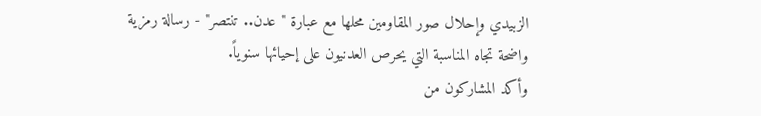الزبيدي وإحلال صور المقاومين محلها مع عبارة "عدن.. تنتصر" - رسالة رمزية واضحة تجاه المناسبة التي يحرص العدنيون على إحيائها سنوياً.
وأكد المشاركون من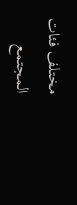مختلف فئات المجتمع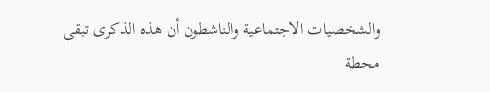والشخصيات الاجتماعية والناشطون أن هذه الذكرى تبقى محطة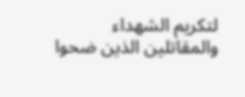لتكريم الشهداء والمقاتلين الذين ضحوا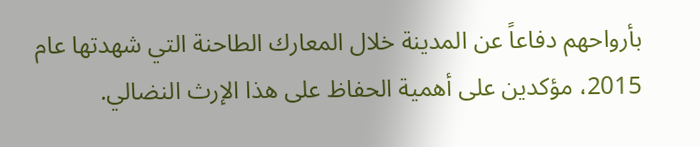بأرواحهم دفاعاً عن المدينة خلال المعارك الطاحنة التي شهدتها عام 2015، مؤكدين على أهمية الحفاظ على هذا الإرث النضالي.